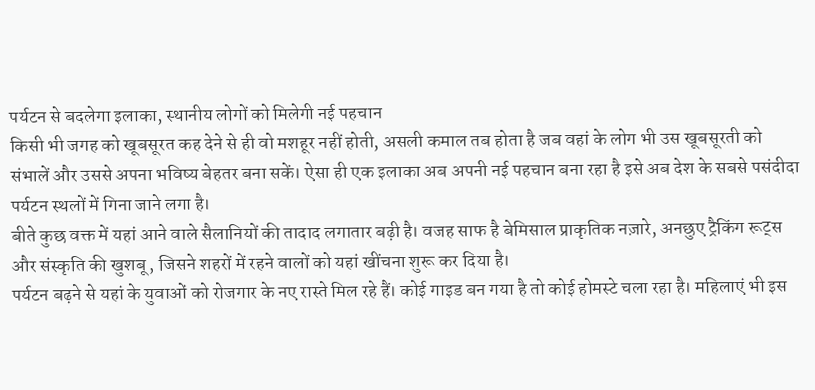पर्यटन से बदलेगा इलाका, स्थानीय लोगों को मिलेगी नई पहचान
किसी भी जगह को खूबसूरत कह देने से ही वो मशहूर नहीं होती, असली कमाल तब होता है जब वहां के लोग भी उस खूबसूरती को संभालें और उससे अपना भविष्य बेहतर बना सकें। ऐसा ही एक इलाका अब अपनी नई पहचान बना रहा है इसे अब देश के सबसे पसंदीदा पर्यटन स्थलों में गिना जाने लगा है।
बीते कुछ वक्त में यहां आने वाले सैलानियों की तादाद लगातार बढ़ी है। वजह साफ है बेमिसाल प्राकृतिक नज़ारे, अनछुए ट्रैकिंग रूट्स और संस्कृति की खुशबू, जिसने शहरों में रहने वालों को यहां खींचना शुरू कर दिया है।
पर्यटन बढ़ने से यहां के युवाओं को रोजगार के नए रास्ते मिल रहे हैं। कोई गाइड बन गया है तो कोई होमस्टे चला रहा है। महिलाएं भी इस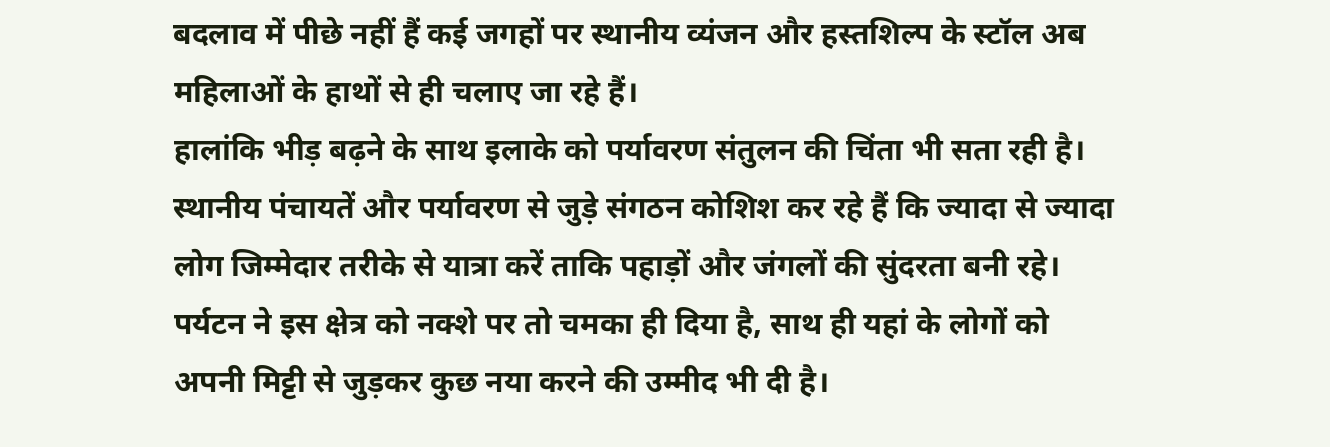बदलाव में पीछे नहीं हैं कई जगहों पर स्थानीय व्यंजन और हस्तशिल्प के स्टॉल अब महिलाओं के हाथों से ही चलाए जा रहे हैं।
हालांकि भीड़ बढ़ने के साथ इलाके को पर्यावरण संतुलन की चिंता भी सता रही है। स्थानीय पंचायतें और पर्यावरण से जुड़े संगठन कोशिश कर रहे हैं कि ज्यादा से ज्यादा लोग जिम्मेदार तरीके से यात्रा करें ताकि पहाड़ों और जंगलों की सुंदरता बनी रहे।
पर्यटन ने इस क्षेत्र को नक्शे पर तो चमका ही दिया है, साथ ही यहां के लोगों को अपनी मिट्टी से जुड़कर कुछ नया करने की उम्मीद भी दी है।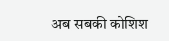अब सबकी कोशिश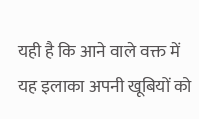यही है कि आने वाले वक्त में यह इलाका अपनी खूबियों को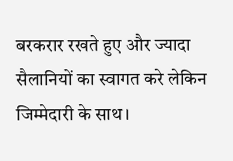बरकरार रखते हुए और ज्यादा सैलानियों का स्वागत करे लेकिन जिम्मेदारी के साथ।